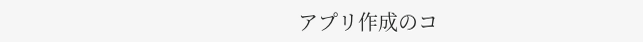アプリ作成のコ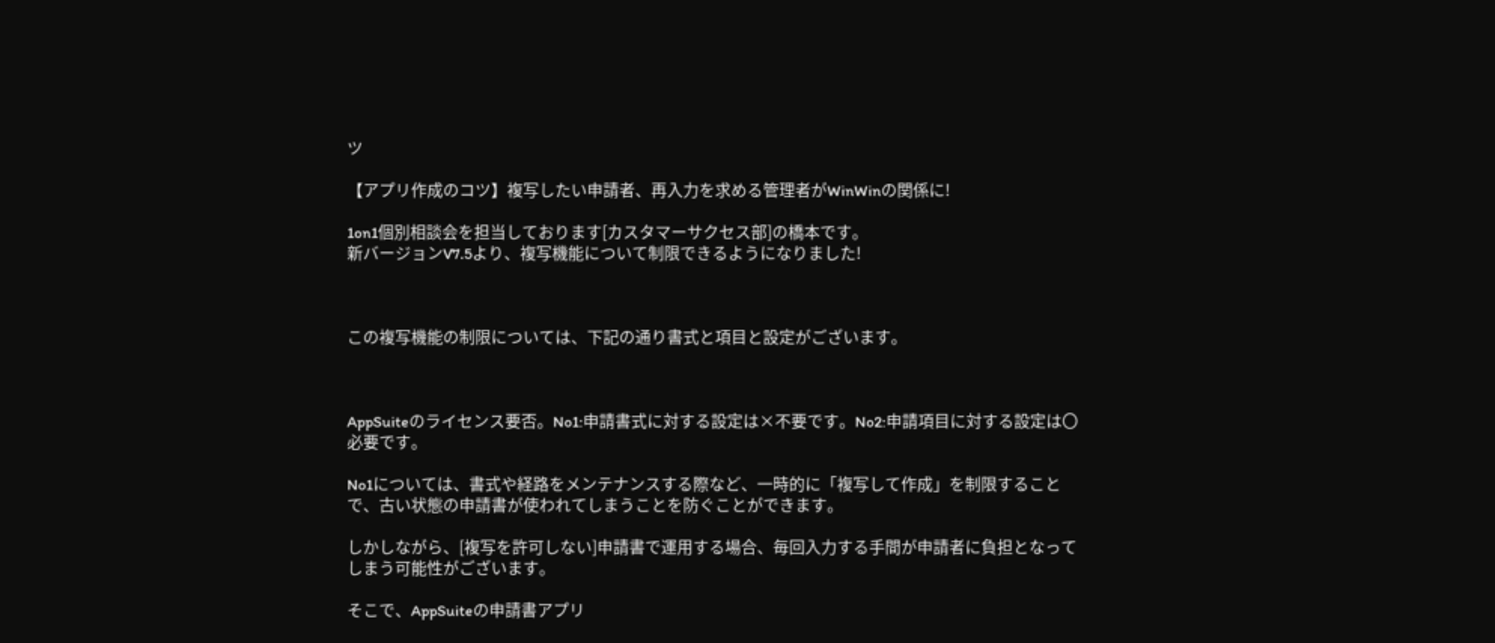ツ

【アプリ作成のコツ】複写したい申請者、再入力を求める管理者がWinWinの関係に!

1on1個別相談会を担当しております[カスタマーサクセス部]の橋本です。
新バージョンV7.5より、複写機能について制限できるようになりました!



この複写機能の制限については、下記の通り書式と項目と設定がございます。



AppSuiteのライセンス要否。No1:申請書式に対する設定は×不要です。No2:申請項目に対する設定は〇必要です。

No1については、書式や経路をメンテナンスする際など、一時的に「複写して作成」を制限することで、古い状態の申請書が使われてしまうことを防ぐことができます。

しかしながら、[複写を許可しない]申請書で運用する場合、毎回入力する手間が申請者に負担となってしまう可能性がございます。

そこで、AppSuiteの申請書アプリ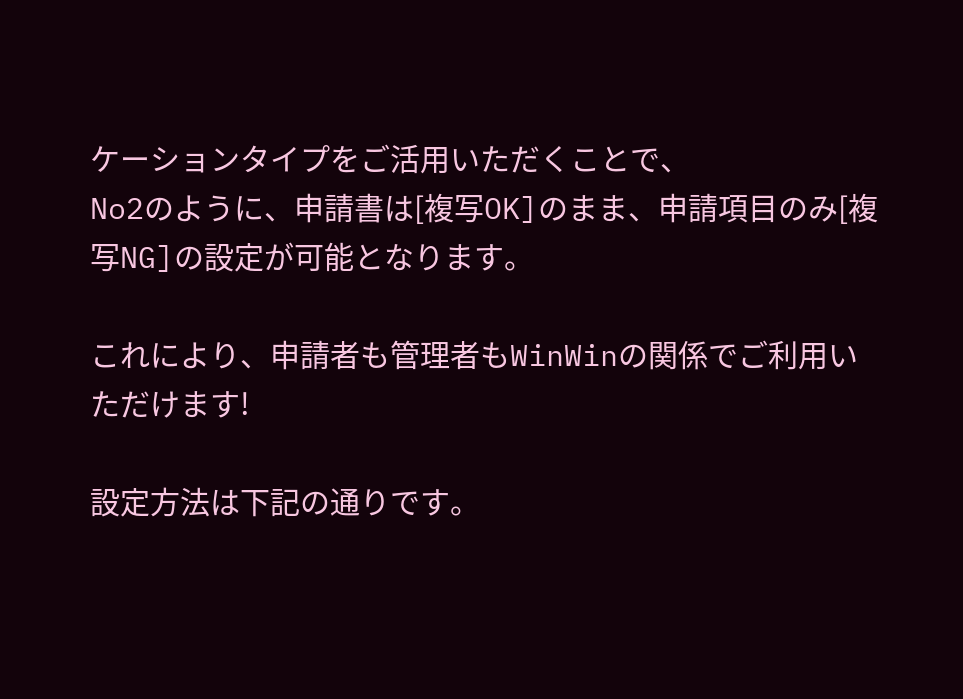ケーションタイプをご活用いただくことで、
No2のように、申請書は[複写OK]のまま、申請項目のみ[複写NG]の設定が可能となります。

これにより、申請者も管理者もWinWinの関係でご利用いただけます!

設定方法は下記の通りです。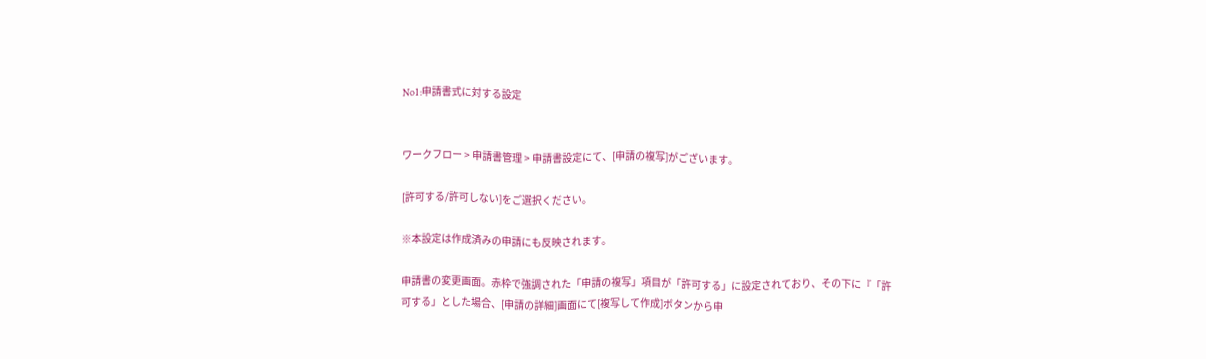No1:申請書式に対する設定


ワークフロー > 申請書管理 > 申請書設定にて、[申請の複写]がございます。

[許可する/許可しない]をご選択ください。

※本設定は作成済みの申請にも反映されます。

申請書の変更画面。赤枠で強調された「申請の複写」項目が「許可する」に設定されており、その下に『「許可する」とした場合、[申請の詳細]画面にて[複写して作成]ボタンから申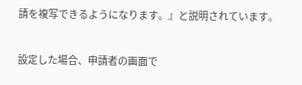請を複写できるようになります。』と説明されています。

設定した場合、申請者の画面で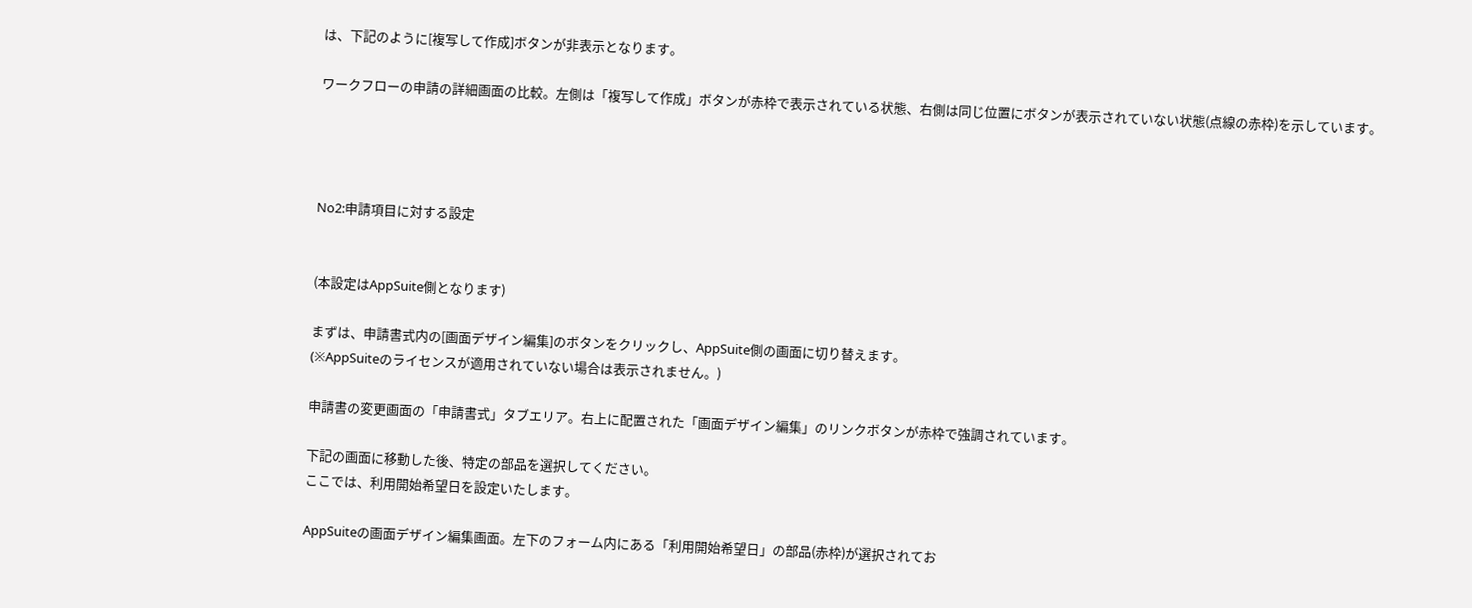は、下記のように[複写して作成]ボタンが非表示となります。

ワークフローの申請の詳細画面の比較。左側は「複写して作成」ボタンが赤枠で表示されている状態、右側は同じ位置にボタンが表示されていない状態(点線の赤枠)を示しています。




No2:申請項目に対する設定


(本設定はAppSuite側となります)

まずは、申請書式内の[画面デザイン編集]のボタンをクリックし、AppSuite側の画面に切り替えます。
(※AppSuiteのライセンスが適用されていない場合は表示されません。)

申請書の変更画面の「申請書式」タブエリア。右上に配置された「画面デザイン編集」のリンクボタンが赤枠で強調されています。

下記の画面に移動した後、特定の部品を選択してください。
ここでは、利用開始希望日を設定いたします。

AppSuiteの画面デザイン編集画面。左下のフォーム内にある「利用開始希望日」の部品(赤枠)が選択されてお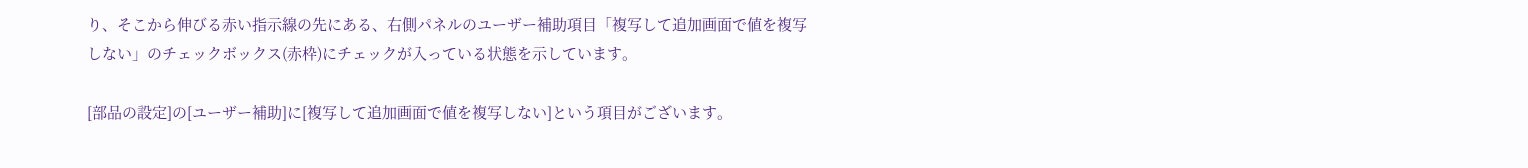り、そこから伸びる赤い指示線の先にある、右側パネルのユーザー補助項目「複写して追加画面で値を複写しない」のチェックボックス(赤枠)にチェックが入っている状態を示しています。

[部品の設定]の[ユーザー補助]に[複写して追加画面で値を複写しない]という項目がございます。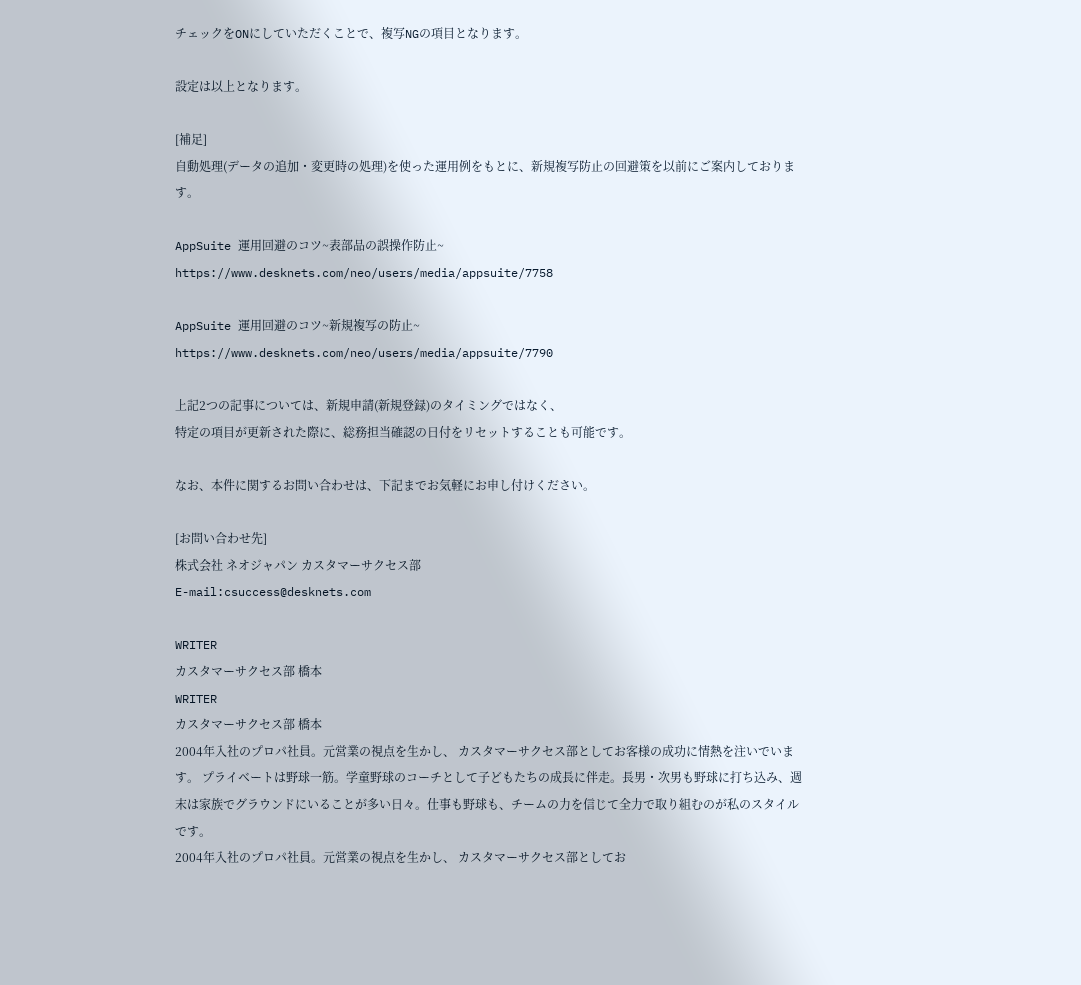チェックをONにしていただくことで、複写NGの項目となります。

設定は以上となります。

[補足]
自動処理(データの追加・変更時の処理)を使った運用例をもとに、新規複写防止の回避策を以前にご案内しております。

AppSuite 運用回避のコツ~表部品の誤操作防止~
https://www.desknets.com/neo/users/media/appsuite/7758

AppSuite 運用回避のコツ~新規複写の防止~
https://www.desknets.com/neo/users/media/appsuite/7790

上記2つの記事については、新規申請(新規登録)のタイミングではなく、
特定の項目が更新された際に、総務担当確認の日付をリセットすることも可能です。

なお、本件に関するお問い合わせは、下記までお気軽にお申し付けください。

[お問い合わせ先]
株式会社 ネオジャパン カスタマーサクセス部
E-mail:csuccess@desknets.com

WRITER
カスタマーサクセス部 橋本
WRITER
カスタマーサクセス部 橋本
2004年入社のプロパ社員。元営業の視点を生かし、 カスタマーサクセス部としてお客様の成功に情熱を注いでいます。 プライベートは野球一筋。学童野球のコーチとして子どもたちの成長に伴走。長男・次男も野球に打ち込み、週末は家族でグラウンドにいることが多い日々。仕事も野球も、チームの力を信じて全力で取り組むのが私のスタイルです。
2004年入社のプロパ社員。元営業の視点を生かし、 カスタマーサクセス部としてお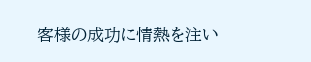客様の成功に情熱を注い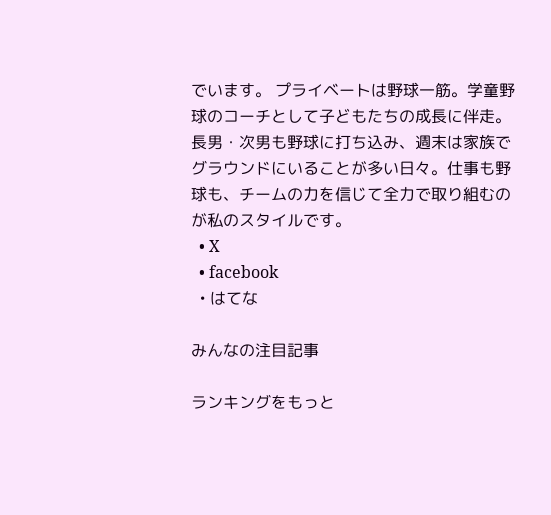でいます。 プライベートは野球一筋。学童野球のコーチとして子どもたちの成長に伴走。長男・次男も野球に打ち込み、週末は家族でグラウンドにいることが多い日々。仕事も野球も、チームの力を信じて全力で取り組むのが私のスタイルです。
  • X
  • facebook
  • はてな

みんなの注目記事

ランキングをもっと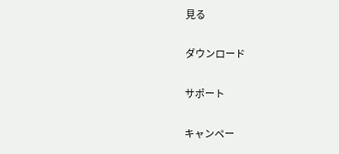見る

ダウンロード

サポート

キャンペー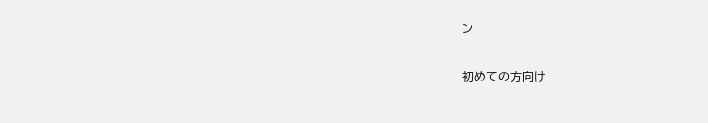ン

初めての方向け